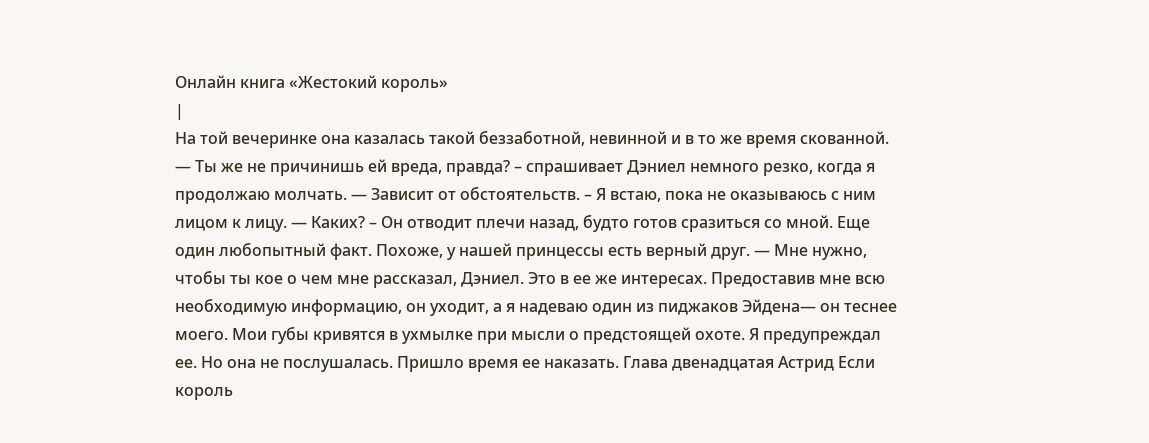Онлайн книга «Жестокий король»
|
На той вечеринке она казалась такой беззаботной, невинной и в то же время скованной. — Ты же не причинишь ей вреда, правда? – спрашивает Дэниел немного резко, когда я продолжаю молчать. — Зависит от обстоятельств. – Я встаю, пока не оказываюсь с ним лицом к лицу. — Каких? – Он отводит плечи назад, будто готов сразиться со мной. Еще один любопытный факт. Похоже, у нашей принцессы есть верный друг. — Мне нужно, чтобы ты кое о чем мне рассказал, Дэниел. Это в ее же интересах. Предоставив мне всю необходимую информацию, он уходит, а я надеваю один из пиджаков Эйдена— он теснее моего. Мои губы кривятся в ухмылке при мысли о предстоящей охоте. Я предупреждал ее. Но она не послушалась. Пришло время ее наказать. Глава двенадцатая Астрид Если король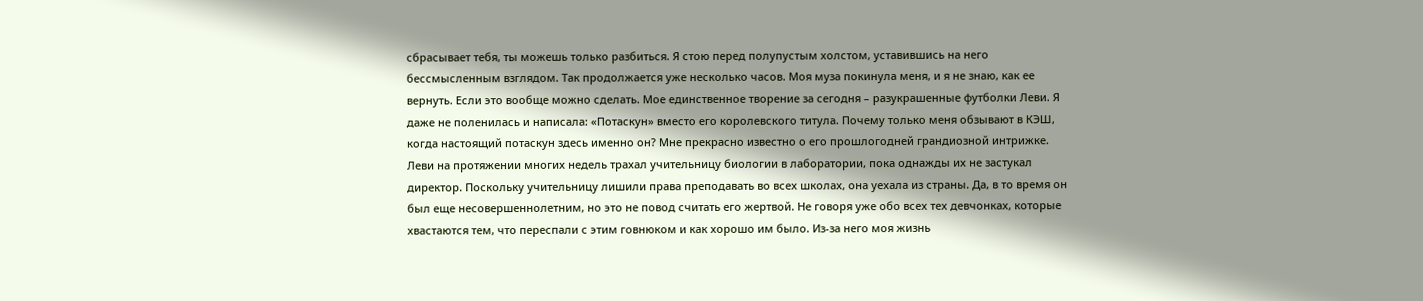сбрасывает тебя, ты можешь только разбиться. Я стою перед полупустым холстом, уставившись на него бессмысленным взглядом. Так продолжается уже несколько часов. Моя муза покинула меня, и я не знаю, как ее вернуть. Если это вообще можно сделать. Мое единственное творение за сегодня – разукрашенные футболки Леви. Я даже не поленилась и написала: «Потаскун» вместо его королевского титула. Почему только меня обзывают в КЭШ, когда настоящий потаскун здесь именно он? Мне прекрасно известно о его прошлогодней грандиозной интрижке. Леви на протяжении многих недель трахал учительницу биологии в лаборатории, пока однажды их не застукал директор. Поскольку учительницу лишили права преподавать во всех школах, она уехала из страны. Да, в то время он был еще несовершеннолетним, но это не повод считать его жертвой. Не говоря уже обо всех тех девчонках, которые хвастаются тем, что переспали с этим говнюком и как хорошо им было. Из-за него моя жизнь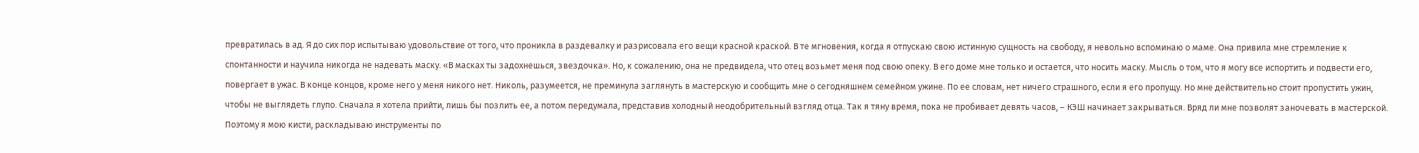превратилась в ад. Я до сих пор испытываю удовольствие от того, что проникла в раздевалку и разрисовала его вещи красной краской. В те мгновения, когда я отпускаю свою истинную сущность на свободу, я невольно вспоминаю о маме. Она привила мне стремление к спонтанности и научила никогда не надевать маску. «В масках ты задохнешься, звездочка». Но, к сожалению, она не предвидела, что отец возьмет меня под свою опеку. В его доме мне только и остается, что носить маску. Мысль о том, что я могу все испортить и подвести его, повергает в ужас. В конце концов, кроме него у меня никого нет. Николь, разумеется, не преминула заглянуть в мастерскую и сообщить мне о сегодняшнем семейном ужине. По ее словам, нет ничего страшного, если я его пропущу. Но мне действительно стоит пропустить ужин, чтобы не выглядеть глупо. Сначала я хотела прийти, лишь бы позлить ее, а потом передумала, представив холодный неодобрительный взгляд отца. Так я тяну время, пока не пробивает девять часов, – КЭШ начинает закрываться. Вряд ли мне позволят заночевать в мастерской. Поэтому я мою кисти, раскладываю инструменты по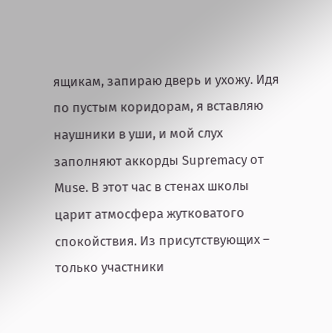ящикам, запираю дверь и ухожу. Идя по пустым коридорам, я вставляю наушники в уши, и мой слух заполняют аккорды Supremacy от Muse. В этот час в стенах школы царит атмосфера жутковатого спокойствия. Из присутствующих – только участники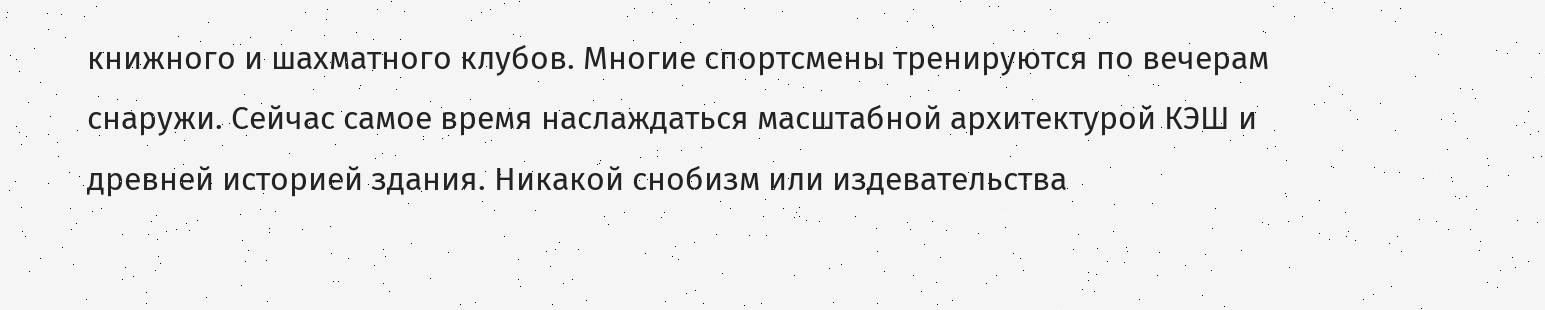книжного и шахматного клубов. Многие спортсмены тренируются по вечерам снаружи. Сейчас самое время наслаждаться масштабной архитектурой КЭШ и древней историей здания. Никакой снобизм или издевательства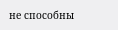не способны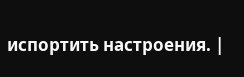испортить настроения. |